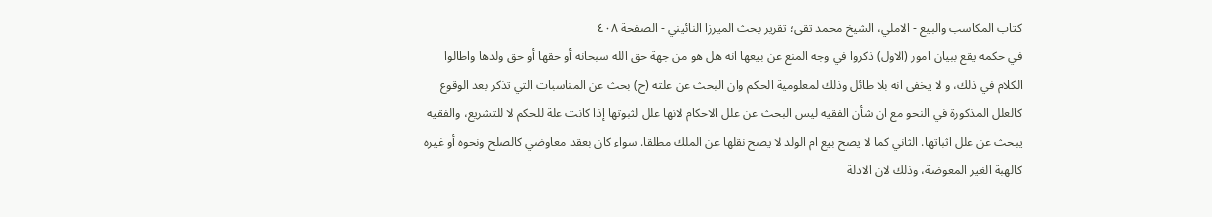كتاب المكاسب والبيع - الاملي، الشيخ محمد تقى؛ تقرير بحث الميرزا النائيني - الصفحة ٤٠٨
في حكمه يقع ببيان امور (الاول) ذكروا في وجه المنع عن بيعها انه هل هو من جهة حق الله سبحانه أو حقها أو حق ولدها واطالوا الكلام في ذلك، و لا يخفى انه بلا طائل وذلك لمعلومية الحكم وان البحث عن علته (ح) بحث عن المناسبات التي تذكر بعد الوقوع كالعلل المذكورة في النحو مع ان شأن الفقيه ليس البحث عن علل الاحكام لانها علل لثبوتها إذا كانت علة للحكم لا للتشريع، والفقيه يبحث عن علل اثباتها. الثاني كما لا يصح بيع ام الولد لا يصح نقلها عن الملك مطلقا. سواء كان بعقد معاوضي كالصلح ونحوه أو غيره كالهبة الغير المعوضة، وذلك لان الادلة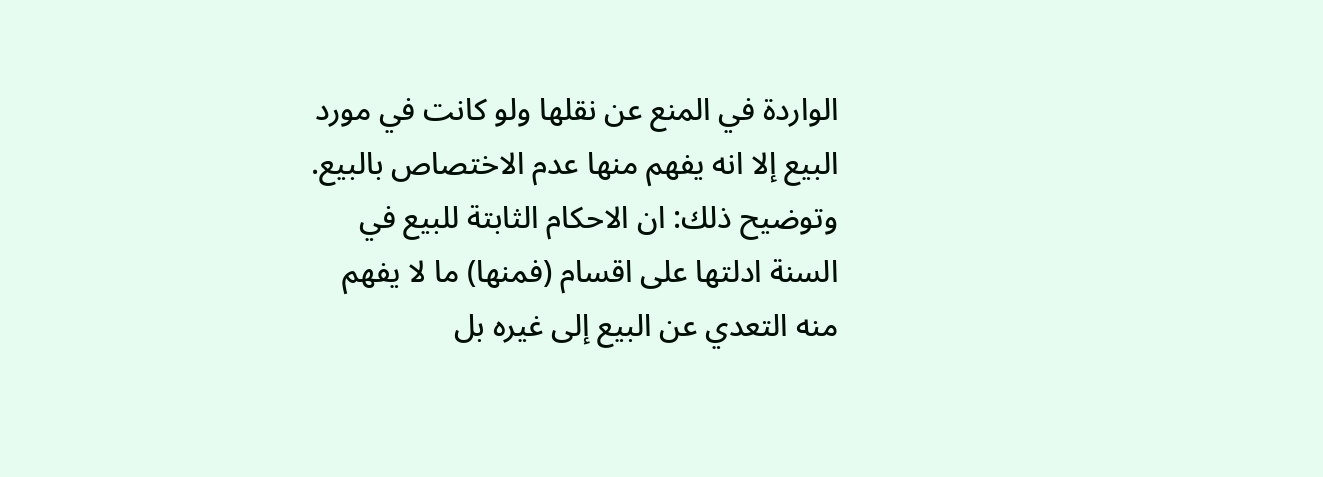الواردة في المنع عن نقلها ولو كانت في مورد البيع إلا انه يفهم منها عدم الاختصاص بالبيع. وتوضيح ذلك: ان الاحكام الثابتة للبيع في السنة ادلتها على اقسام (فمنها) ما لا يفهم منه التعدي عن البيع إلى غيره بل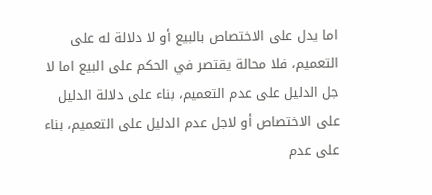اما يدل على الاختصاص بالبيع أو لا دلالة له على التعميم، فلا محالة يقتصر في الحكم على البيع اما لا جل الدليل على عدم التعميم، بناء على دلالة الدليل على الاختصاص أو لاجل عدم الدليل على التعميم، بناء على عدم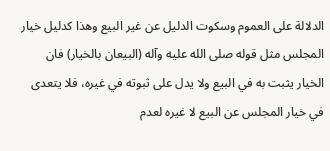الدلالة على العموم وسكوت الدليل عن غير البيع وهذا كدليل خيار المجلس مثل قوله صلى الله عليه وآله (البيعان بالخيار) فان الخيار يثبت به في البيع ولا يدل على ثبوته في غيره، فلا يتعدى في خيار المجلس عن البيع لا غيره لعدم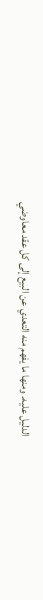الدليل عليه. ومنها ما يفهم منه التعدي عن البيع إلى كل عقد معاوضي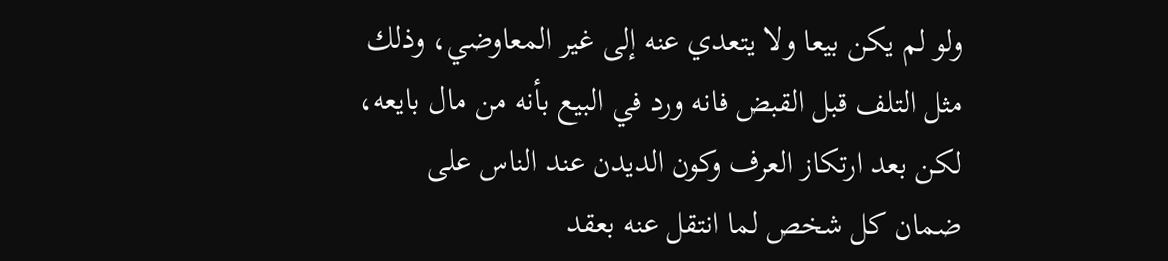ولو لم يكن بيعا ولا يتعدي عنه إلى غير المعاوضي، وذلك مثل التلف قبل القبض فانه ورد في البيع بأنه من مال بايعه، لكن بعد ارتكاز العرف وكون الديدن عند الناس على ضمان كل شخص لما انتقل عنه بعقد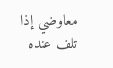معاوضي إذا تلف عنده